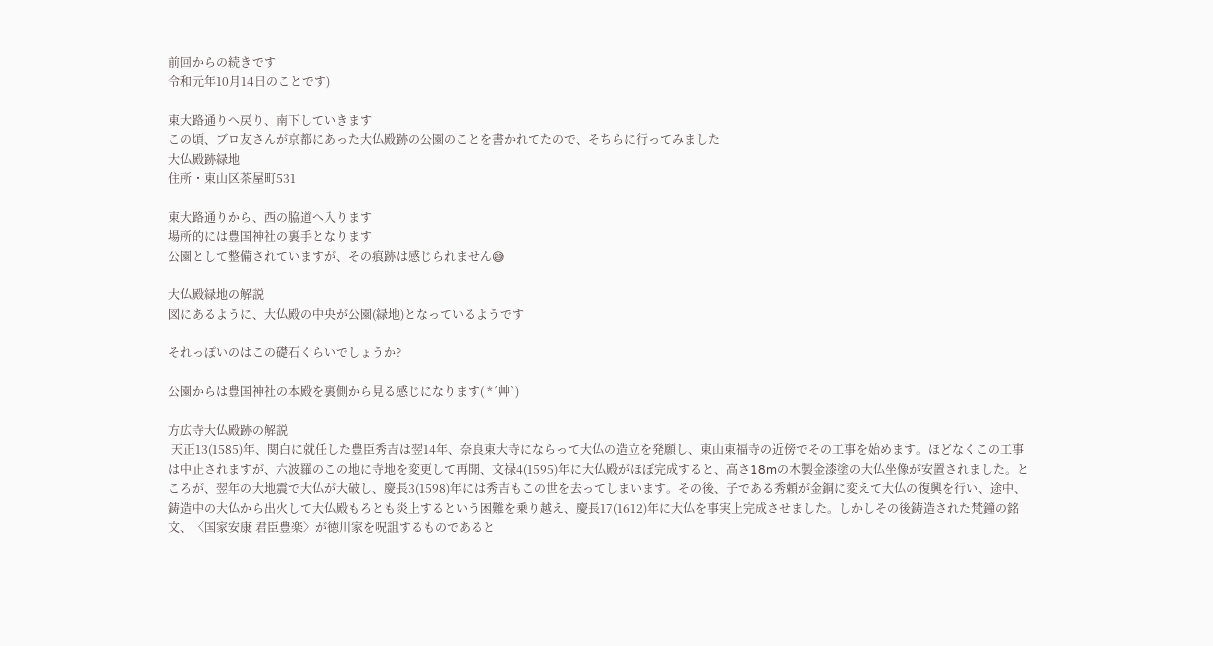前回からの続きです
令和元年10月14日のことです)

東大路通りへ戻り、南下していきます
この頃、ブロ友さんが京都にあった大仏殿跡の公園のことを書かれてたので、そちらに行ってみました
大仏殿跡緑地
住所・東山区茶屋町531

東大路通りから、西の脇道へ入ります
場所的には豊国神社の裏手となります
公園として整備されていますが、その痕跡は感じられません😅

大仏殿緑地の解説
図にあるように、大仏殿の中央が公園(緑地)となっているようです

それっぽいのはこの礎石くらいでしょうか?

公園からは豊国神社の本殿を裏側から見る感じになります( *´艸`)

方広寺大仏殿跡の解説
 天正13(1585)年、関白に就任した豊臣秀吉は翌14年、奈良東大寺にならって大仏の造立を発願し、東山東福寺の近傍でその工事を始めます。ほどなくこの工事は中止されますが、六波羅のこの地に寺地を変更して再開、文禄4(1595)年に大仏殿がほぼ完成すると、高さ18mの木製金漆塗の大仏坐像が安置されました。ところが、翌年の大地震で大仏が大破し、慶長3(1598)年には秀吉もこの世を去ってしまいます。その後、子である秀頼が金銅に変えて大仏の復興を行い、途中、鋳造中の大仏から出火して大仏殿もろとも炎上するという困難を乗り越え、慶長17(1612)年に大仏を事実上完成させました。しかしその後鋳造された梵鐘の銘文、〈国家安康 君臣豊楽〉が徳川家を呪詛するものであると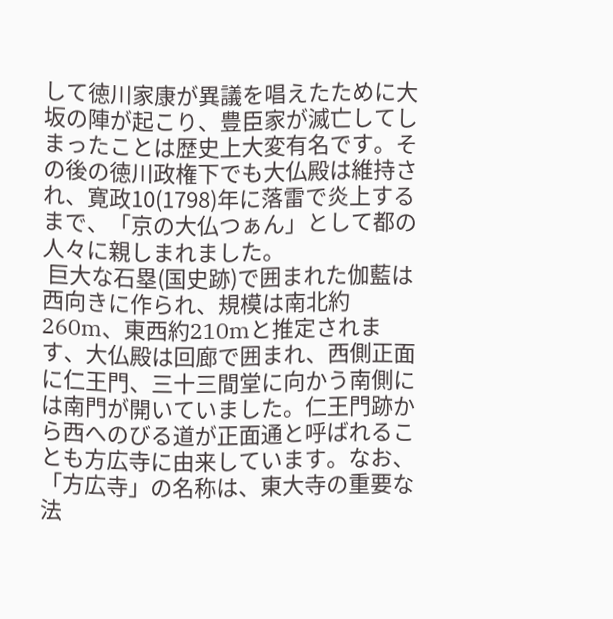して徳川家康が異議を唱えたために大坂の陣が起こり、豊臣家が滅亡してしまったことは歴史上大変有名です。その後の徳川政権下でも大仏殿は維持され、寛政10(1798)年に落雷で炎上するまで、「京の大仏つぁん」として都の人々に親しまれました。
 巨大な石塁(国史跡)で囲まれた伽藍は西向きに作られ、規模は南北約260m、東西約210mと推定されます、大仏殿は回廊で囲まれ、西側正面に仁王門、三十三間堂に向かう南側には南門が開いていました。仁王門跡から西へのびる道が正面通と呼ばれることも方広寺に由来しています。なお、「方広寺」の名称は、東大寺の重要な法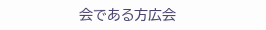会である方広会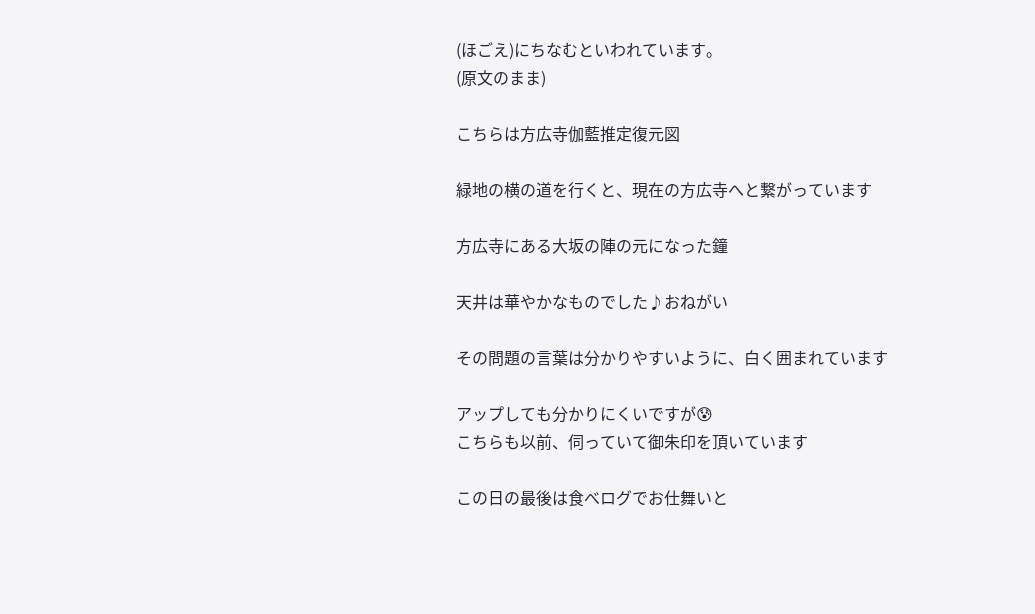(ほごえ)にちなむといわれています。
(原文のまま)

こちらは方広寺伽藍推定復元図

緑地の横の道を行くと、現在の方広寺へと繋がっています

方広寺にある大坂の陣の元になった鐘

天井は華やかなものでした♪おねがい

その問題の言葉は分かりやすいように、白く囲まれています

アップしても分かりにくいですが😰
こちらも以前、伺っていて御朱印を頂いています

この日の最後は食べログでお仕舞いと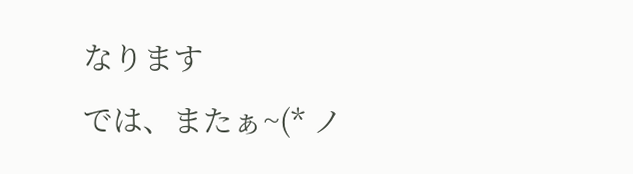なります
では、またぁ~(* ノ